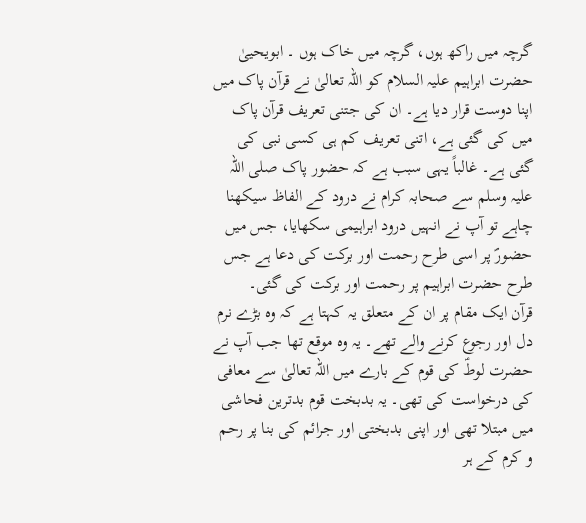گرچہ میں راکھ ہوں، گرچہ میں خاک ہوں ۔ ابویحییٰ
حضرت ابراہیم علیہ السلام کو اللہ تعالیٰ نے قرآن پاک میں اپنا دوست قرار دیا ہے۔ ان کی جتنی تعریف قرآن پاک میں کی گئی ہے، اتنی تعریف کم ہی کسی نبی کی گئی ہے۔ غالباً یہی سبب ہے کہ حضور پاک صلی اللہ علیہ وسلم سے صحابہ کرام نے درود کے الفاظ سیکھنا چاہے تو آپ نے انہیں درود ابراہیمی سکھایا، جس میں حضورؐ پر اسی طرح رحمت اور برکت کی دعا ہے جس طرح حضرت ابراہیم پر رحمت اور برکت کی گئی۔
قرآن ایک مقام پر ان کے متعلق یہ کہتا ہے کہ وہ بڑے نرم دل اور رجوع کرنے والے تھے۔ یہ وہ موقع تھا جب آپ نے حضرت لوطؑ کی قوم کے بارے میں اللہ تعالیٰ سے معافی کی درخواست کی تھی۔ یہ بدبخت قوم بدترین فحاشی میں مبتلا تھی اور اپنی بدبختی اور جرائم کی بنا پر رحم و کرم کے ہر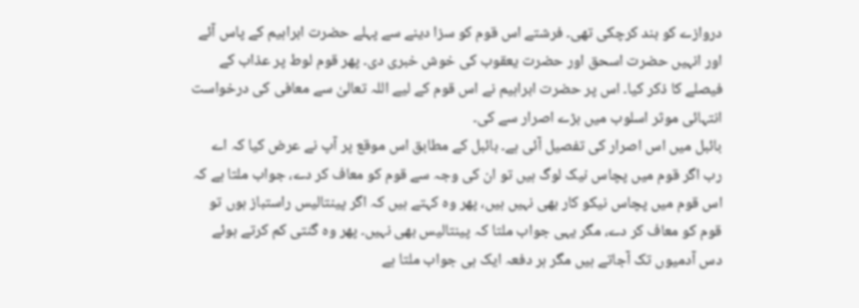دروازے کو بند کرچکی تھی۔ فرشتے اس قوم کو سزا دینے سے پہلے حضرت ابراہیم کے پاس آئے اور انہیں حضرت اسحق اور حضرت یعقوب کی خوش خبری دی۔ پھر قوم لوط پر عذاب کے فیصلے کا ذکر کیا۔ اس پر حضرت ابراہیم نے اس قوم کے لیے اللہ تعالیٰ سے معافی کی درخواست انتہائی موثر اسلوب میں بڑے اصرار سے کی۔
بائبل میں اس اصرار کی تفصیل آئی ہے۔ بائبل کے مطابق اس موقع پر آپ نے عرض کیا کہ اے رب اگر قوم میں پچاس نیک لوگ ہیں تو ان کی وجہ سے قوم کو معاف کر دے، جواب ملتا ہے کہ اس قوم میں پچاس نیکو کار بھی نہیں ہیں، پھر وہ کہتے ہیں کہ اگر پینتالیس راستباز ہوں تو قوم کو معاف کر دے، مگر یہی جواب ملتا کہ پینتالیس بھی نہیں۔ پھر وہ گنتی کم کرتے ہوئے دس آدمیوں تک آجاتے ہیں مگر ہر دفعہ ایک ہی جواب ملتا ہے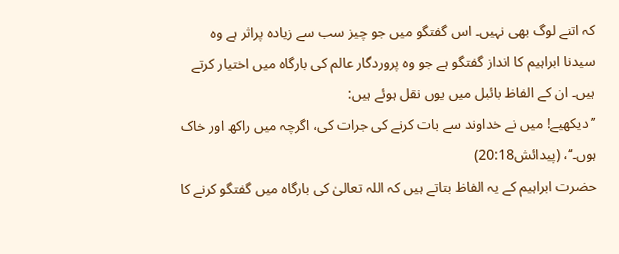کہ اتنے لوگ بھی نہیں۔ اس گفتگو میں جو چیز سب سے زیادہ پراثر ہے وہ سیدنا ابراہیم کا انداز گفتگو ہے جو وہ پروردگار عالم کی بارگاہ میں اختیار کرتے ہیں۔ ان کے الفاظ بائبل میں یوں نقل ہوئے ہیں:
’’دیکھیے! میں نے خداوند سے بات کرنے کی جرات کی، اگرچہ میں راکھ اور خاک ہوں۔‘‘، (پیدائش20:18)
حضرت ابراہیم کے یہ الفاظ بتاتے ہیں کہ اللہ تعالیٰ کی بارگاہ میں گفتگو کرنے کا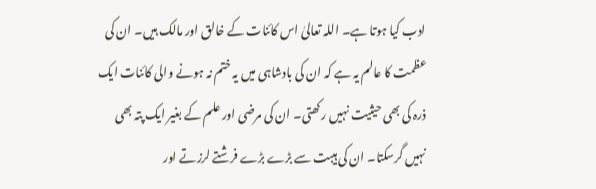ادب کیا ہوتا ہے۔ اللہ تعالیٰ اس کائنات کے خالق اور مالک ہیں۔ ان کی عظمت کا عالم یہ ہے کہ ان کی بادشاہی میں یہ ختم نہ ہونے والی کائنات ایک ذرہ کی بھی حیثیت نہیں رکھتی۔ ان کی مرضی اور علم کے بغیر ایک پتہ بھی نہیں گرسکتا۔ ان کی ہیبت سے بڑے بڑے فرشتے لرزتے اور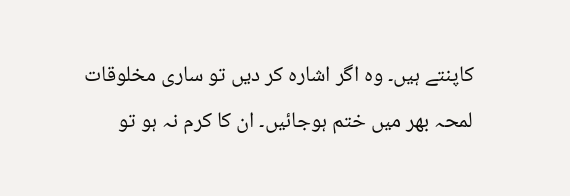کاپنتے ہیں۔ وہ اگر اشارہ کر دیں تو ساری مخلوقات لمحہ بھر میں ختم ہوجائیں۔ ان کا کرم نہ ہو تو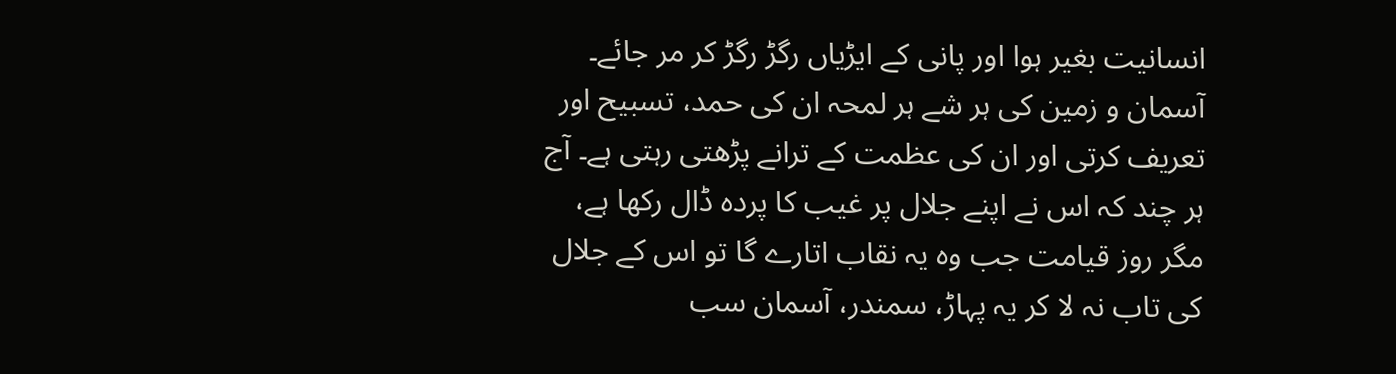انسانیت بغیر ہوا اور پانی کے ایڑیاں رگڑ رگڑ کر مر جائے۔ آسمان و زمین کی ہر شے ہر لمحہ ان کی حمد، تسبیح اور تعریف کرتی اور ان کی عظمت کے ترانے پڑھتی رہتی ہے۔ آج ہر چند کہ اس نے اپنے جلال پر غیب کا پردہ ڈال رکھا ہے، مگر روز قیامت جب وہ یہ نقاب اتارے گا تو اس کے جلال کی تاب نہ لا کر یہ پہاڑ، سمندر، آسمان سب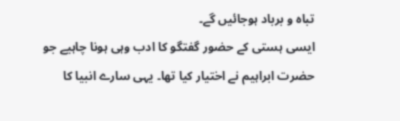تباہ و برباد ہوجائیں گے۔
ایسی ہستی کے حضور گفتگو کا ادب وہی ہونا چاہیے جو حضرت ابراہیم نے اختیار کیا تھا۔ یہی سارے انبیا کا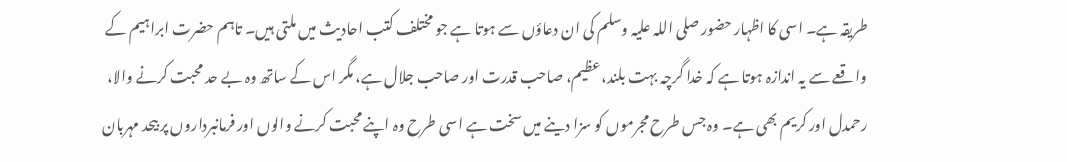طریقہ ہے۔ اسی کا اظہار حضور صلی اللہ علیہ وسلم کی ان دعاؤں سے ہوتا ہے جو مختلف کتب احادیث میں ملتی ہیں۔ تاہم حضرت ابراہیم کے واقعے سے یہ اندازہ ہوتا ہے کہ خدا گرچہ بہت بلند، عظیم، صاحب قدرت اور صاحب جلال ہے، مگر اس کے ساتھ وہ بے حد محبت کرنے والا، رحمدل اور کریم بھی ہے۔ وہ جس طرح مجرموں کو سزا دینے میں سخت ہے اسی طرح وہ اپنے محبت کرنے والوں اور فرمانبرداروں پر بیحد مہربان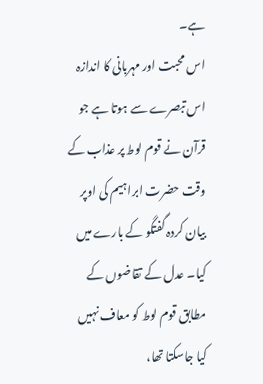ہے۔
اس محبت اور مہربانی کا اندازہ اس تبصرے سے ہوتا ہے جو قرآن نے قوم لوط پر عذاب کے وقت حضرت ابراہیم کی اوپر بیان کردہ گفتگو کے بارے میں کیا۔ عدل کے تقاضوں کے مطابق قوم لوط کو معاف نہیں کیا جاسکتا تھا،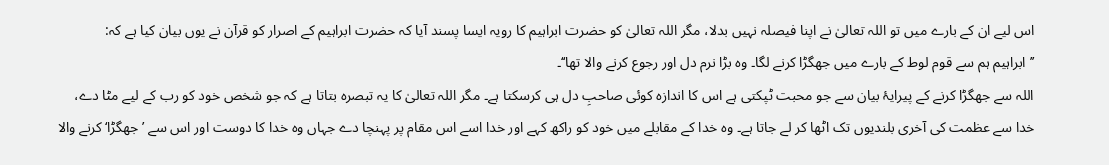اس لیے ان کے بارے میں تو اللہ تعالیٰ نے اپنا فیصلہ نہیں بدلا، مگر اللہ تعالیٰ کو حضرت ابراہیم کا رویہ ایسا پسند آیا کہ حضرت ابراہیم کے اصرار کو قرآن نے یوں بیان کیا ہے کہ:
’’ابراہیم ہم سے قوم لوط کے بارے میں جھگڑا کرنے لگا۔ وہ بڑا نرم دل اور رجوع کرنے والا تھا‘‘۔
اللہ سے جھگڑا کرنے کے پیرایۂ بیان سے جو محبت ٹپکتی ہے اس کا اندازہ کوئی صاحبِ دل ہی کرسکتا ہے۔ مگر اللہ تعالیٰ کا یہ تبصرہ بتاتا ہے کہ جو شخص خود کو رب کے لیے مٹا دے، خدا سے عظمت کی آخری بلندیوں تک اٹھا کر لے جاتا ہے۔ وہ خدا کے مقابلے میں خود کو راکھ کہے اور خدا اسے اس مقام پر پہنچا دے جہاں وہ خدا کا دوست اور اس سے ’جھگڑا‘ کرنے والا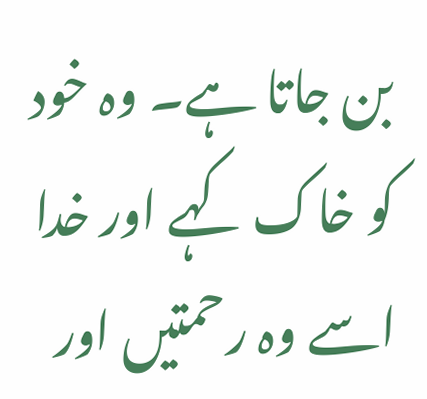بن جاتا ہے۔ وہ خود کو خاک کہے اور خدا اسے وہ رحمتیں اور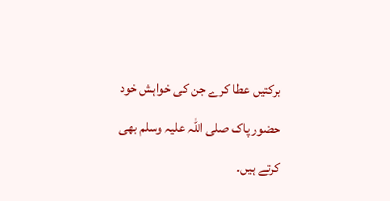برکتیں عطا کرے جن کی خواہش خود حضور پاک صلی اللہ علیہ وسلم بھی کرتے ہیں۔